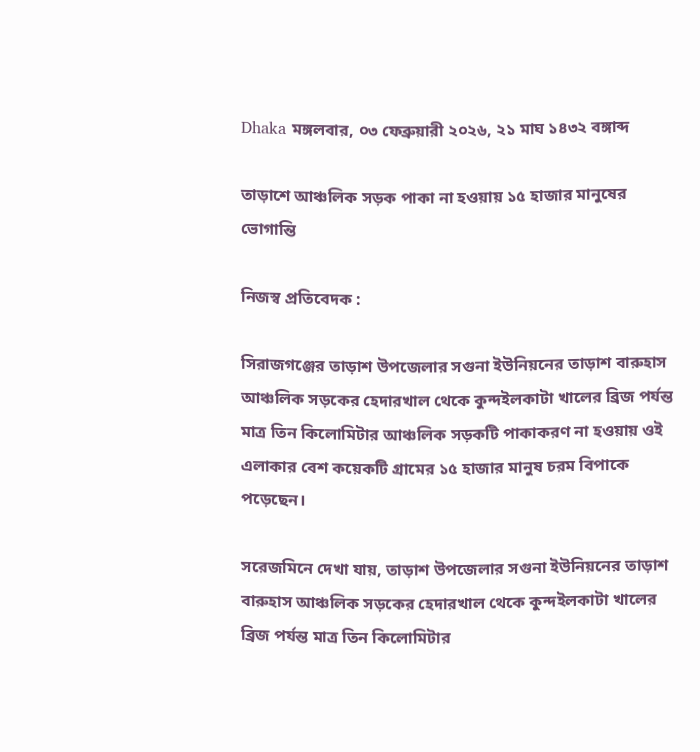Dhaka মঙ্গলবার, ০৩ ফেব্রুয়ারী ২০২৬, ২১ মাঘ ১৪৩২ বঙ্গাব্দ

তাড়াশে আঞ্চলিক সড়ক পাকা না হওয়ায় ১৫ হাজার মানুষের ভোগান্তি

নিজস্ব প্রতিবেদক :

সিরাজগঞ্জের তাড়াশ উপজেলার সগুনা ইউনিয়নের তাড়াশ বারুহাস আঞ্চলিক সড়কের হেদারখাল থেকে কুন্দইলকাটা খালের ব্রিজ পর্যন্ত মাত্র তিন কিলোমিটার আঞ্চলিক সড়কটি পাকাকরণ না হওয়ায় ওই এলাকার বেশ কয়েকটি গ্রামের ১৫ হাজার মানুষ চরম বিপাকে পড়েছেন।

সরেজমিনে দেখা যায়, তাড়াশ উপজেলার সগুনা ইউনিয়নের তাড়াশ বারুহাস আঞ্চলিক সড়কের হেদারখাল থেকে কুন্দইলকাটা খালের ব্রিজ পর্যন্ত মাত্র তিন কিলোমিটার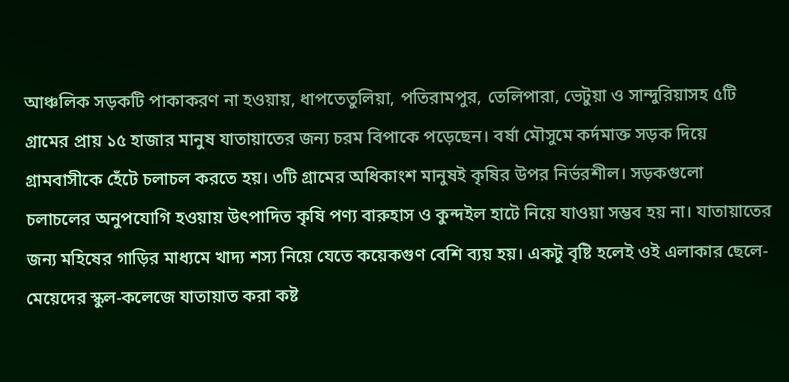আঞ্চলিক সড়কটি পাকাকরণ না হওয়ায়, ধাপতেতুলিয়া, পতিরামপুর, তেলিপারা, ভেটুয়া ও সান্দুরিয়াসহ ৫টি গ্রামের প্রায় ১৫ হাজার মানুষ যাতায়াতের জন্য চরম বিপাকে পড়েছেন। বর্ষা মৌসুমে কর্দমাক্ত সড়ক দিয়ে গ্রামবাসীকে হেঁটে চলাচল করতে হয়। ৩টি গ্রামের অধিকাংশ মানুষই কৃষির উপর নির্ভরশীল। সড়কগুলো চলাচলের অনুপযোগি হওয়ায় উৎপাদিত কৃষি পণ্য বারুহাস ও কুন্দইল হাটে নিয়ে যাওয়া সম্ভব হয় না। যাতায়াতের জন্য মহিষের গাড়ির মাধ্যমে খাদ্য শস্য নিয়ে যেতে কয়েকগুণ বেশি ব্যয় হয়। একটু বৃষ্টি হলেই ওই এলাকার ছেলে-মেয়েদের স্কুল-কলেজে যাতায়াত করা কষ্ট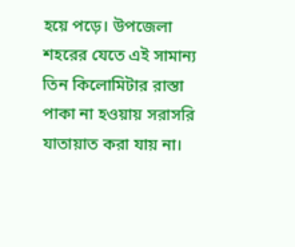হয়ে পড়ে। উপজেলা শহরের যেতে এই সামান্য তিন কিলোমিটার রাস্তা পাকা না হওয়ায় সরাসরি যাতায়াত করা যায় না।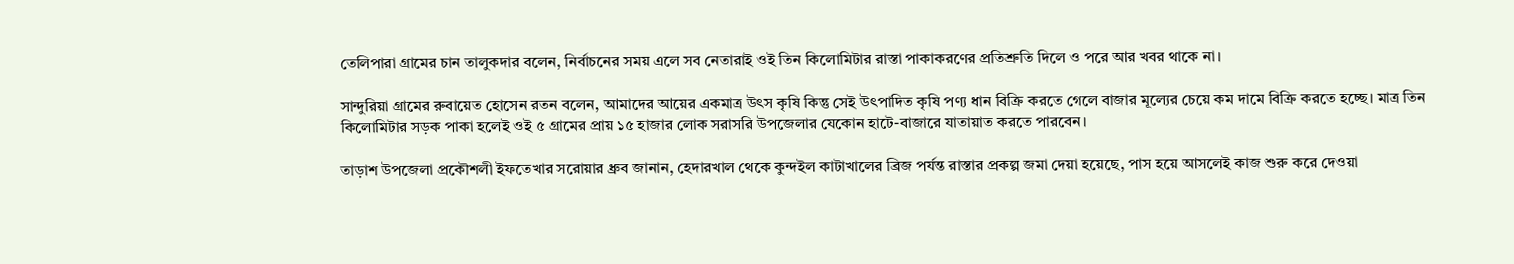তেলিপারা গ্রামের চান তালুকদার বলেন, নির্বাচনের সময় এলে সব নেতারাই ওই তিন কিলোমিটার রাস্তা পাকাকরণের প্রতিশ্রুতি দিলে ও পরে আর খবর থাকে না।

সান্দুরিয়া গ্রামের রুবায়েত হোসেন রতন বলেন, আমাদের আয়ের একমাত্র উৎস কৃষি কিন্তু সেই উৎপাদিত কৃষি পণ্য ধান বিক্রি করতে গেলে বাজার মূল্যের চেয়ে কম দামে বিক্রি করতে হচ্ছে। মাত্র তিন কিলোমিটার সড়ক পাকা হলেই ওই ৫ গ্রামের প্রায় ১৫ হাজার লোক সরাসরি উপজেলার যেকোন হাটে-বাজারে যাতায়াত করতে পারবেন।

তাড়াশ উপজেলা প্রকৌশলী ইফতেখার সরোয়ার ধ্রুব জানান, হেদারখাল থেকে কুন্দইল কাটাখালের ব্রিজ পর্যন্ত রাস্তার প্রকল্প জমা দেয়া হয়েছে, পাস হয়ে আসলেই কাজ শুরু করে দেওয়া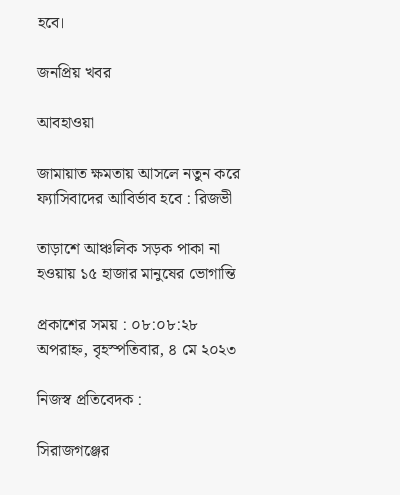হবে।

জনপ্রিয় খবর

আবহাওয়া

জামায়াত ক্ষমতায় আসলে নতুন করে ফ্যাসিবাদের আবির্ভাব হবে : রিজভী

তাড়াশে আঞ্চলিক সড়ক পাকা না হওয়ায় ১৫ হাজার মানুষের ভোগান্তি

প্রকাশের সময় : ০৮:০৮:২৮ অপরাহ্ন, বৃহস্পতিবার, ৪ মে ২০২৩

নিজস্ব প্রতিবেদক :

সিরাজগঞ্জের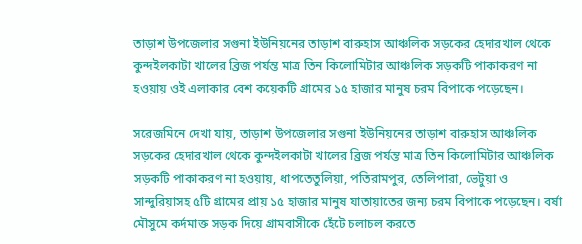তাড়াশ উপজেলার সগুনা ইউনিয়নের তাড়াশ বারুহাস আঞ্চলিক সড়কের হেদারখাল থেকে কুন্দইলকাটা খালের ব্রিজ পর্যন্ত মাত্র তিন কিলোমিটার আঞ্চলিক সড়কটি পাকাকরণ না হওয়ায় ওই এলাকার বেশ কয়েকটি গ্রামের ১৫ হাজার মানুষ চরম বিপাকে পড়েছেন।

সরেজমিনে দেখা যায়, তাড়াশ উপজেলার সগুনা ইউনিয়নের তাড়াশ বারুহাস আঞ্চলিক সড়কের হেদারখাল থেকে কুন্দইলকাটা খালের ব্রিজ পর্যন্ত মাত্র তিন কিলোমিটার আঞ্চলিক সড়কটি পাকাকরণ না হওয়ায়, ধাপতেতুলিয়া, পতিরামপুর, তেলিপারা, ভেটুয়া ও সান্দুরিয়াসহ ৫টি গ্রামের প্রায় ১৫ হাজার মানুষ যাতায়াতের জন্য চরম বিপাকে পড়েছেন। বর্ষা মৌসুমে কর্দমাক্ত সড়ক দিয়ে গ্রামবাসীকে হেঁটে চলাচল করতে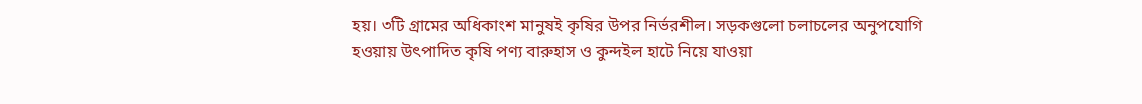হয়। ৩টি গ্রামের অধিকাংশ মানুষই কৃষির উপর নির্ভরশীল। সড়কগুলো চলাচলের অনুপযোগি হওয়ায় উৎপাদিত কৃষি পণ্য বারুহাস ও কুন্দইল হাটে নিয়ে যাওয়া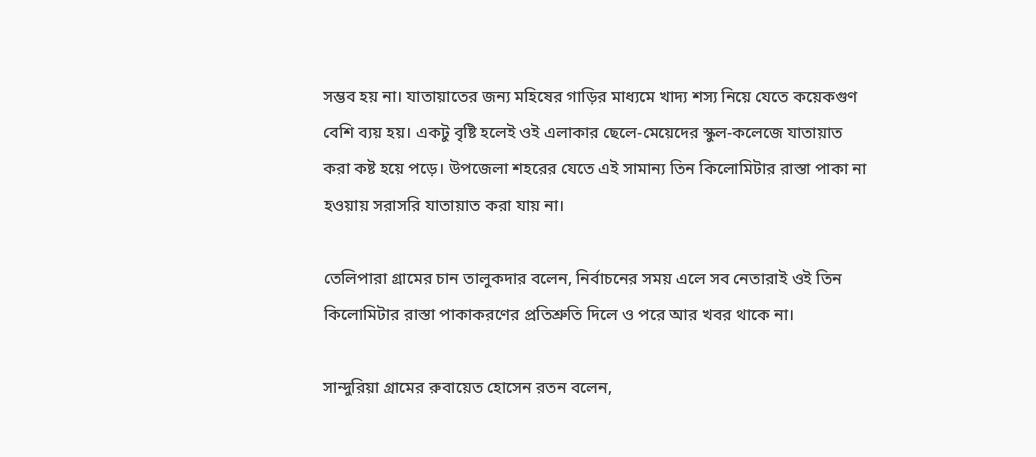সম্ভব হয় না। যাতায়াতের জন্য মহিষের গাড়ির মাধ্যমে খাদ্য শস্য নিয়ে যেতে কয়েকগুণ বেশি ব্যয় হয়। একটু বৃষ্টি হলেই ওই এলাকার ছেলে-মেয়েদের স্কুল-কলেজে যাতায়াত করা কষ্ট হয়ে পড়ে। উপজেলা শহরের যেতে এই সামান্য তিন কিলোমিটার রাস্তা পাকা না হওয়ায় সরাসরি যাতায়াত করা যায় না।

তেলিপারা গ্রামের চান তালুকদার বলেন, নির্বাচনের সময় এলে সব নেতারাই ওই তিন কিলোমিটার রাস্তা পাকাকরণের প্রতিশ্রুতি দিলে ও পরে আর খবর থাকে না।

সান্দুরিয়া গ্রামের রুবায়েত হোসেন রতন বলেন,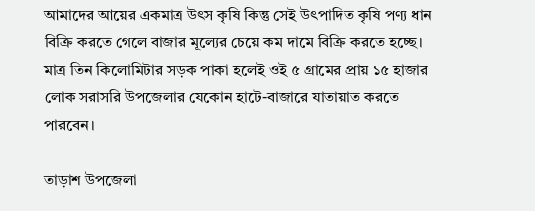আমাদের আয়ের একমাত্র উৎস কৃষি কিন্তু সেই উৎপাদিত কৃষি পণ্য ধান বিক্রি করতে গেলে বাজার মূল্যের চেয়ে কম দামে বিক্রি করতে হচ্ছে। মাত্র তিন কিলোমিটার সড়ক পাকা হলেই ওই ৫ গ্রামের প্রায় ১৫ হাজার লোক সরাসরি উপজেলার যেকোন হাটে-বাজারে যাতায়াত করতে পারবেন।

তাড়াশ উপজেলা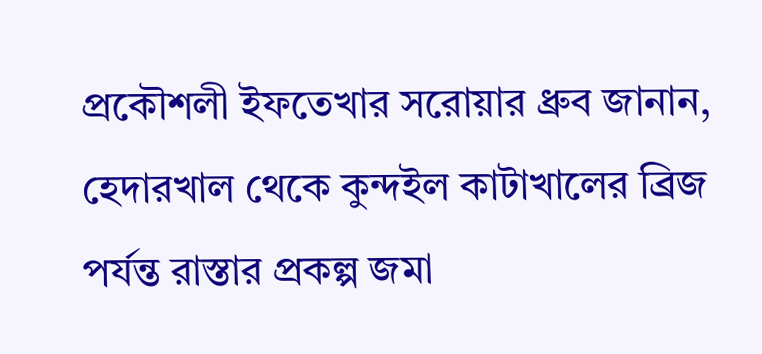প্রকৌশলী ইফতেখার সরোয়ার ধ্রুব জানান, হেদারখাল থেকে কুন্দইল কাটাখালের ব্রিজ পর্যন্ত রাস্তার প্রকল্প জমা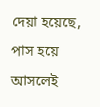দেয়া হয়েছে, পাস হয়ে আসলেই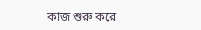কাজ শুরু করে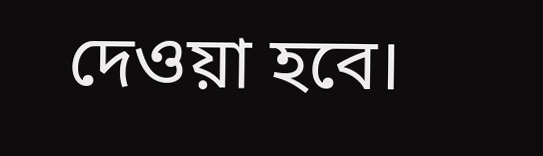দেওয়া হবে।